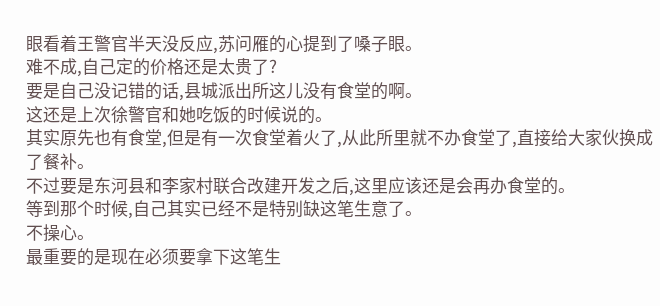眼看着王警官半天没反应,苏问雁的心提到了嗓子眼。
难不成,自己定的价格还是太贵了?
要是自己没记错的话,县城派出所这儿没有食堂的啊。
这还是上次徐警官和她吃饭的时候说的。
其实原先也有食堂,但是有一次食堂着火了,从此所里就不办食堂了,直接给大家伙换成了餐补。
不过要是东河县和李家村联合改建开发之后,这里应该还是会再办食堂的。
等到那个时候,自己其实已经不是特别缺这笔生意了。
不操心。
最重要的是现在必须要拿下这笔生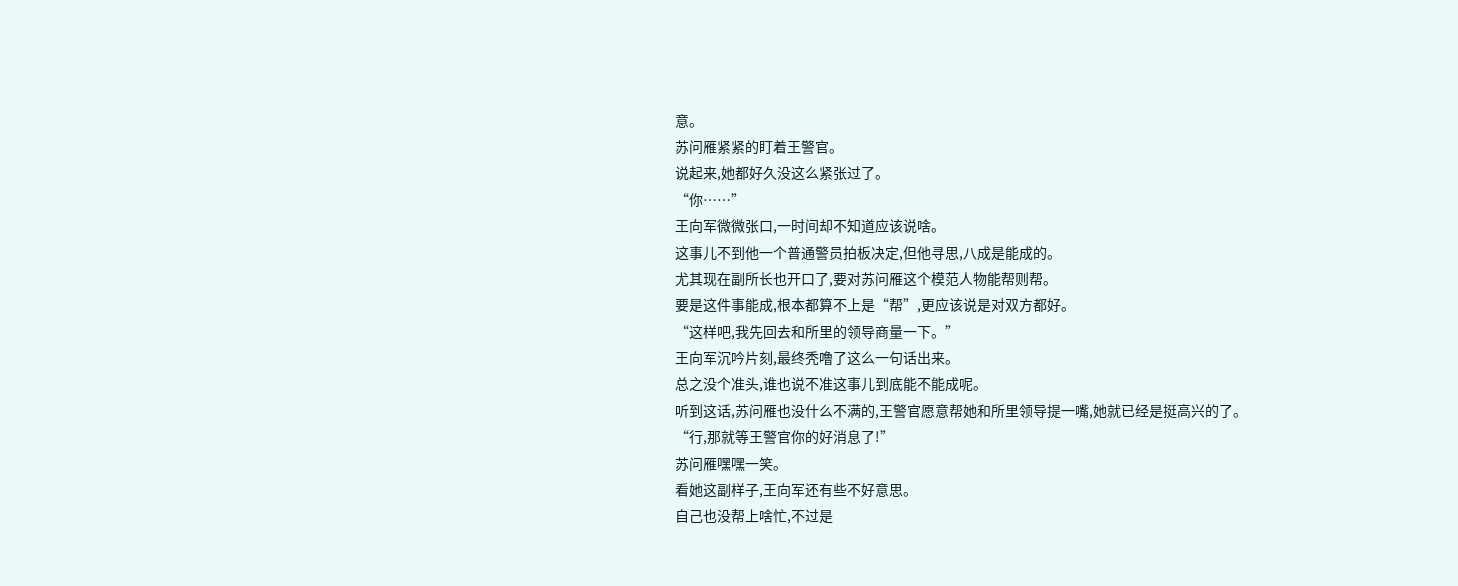意。
苏问雁紧紧的盯着王警官。
说起来,她都好久没这么紧张过了。
“你……”
王向军微微张口,一时间却不知道应该说啥。
这事儿不到他一个普通警员拍板决定,但他寻思,八成是能成的。
尤其现在副所长也开口了,要对苏问雁这个模范人物能帮则帮。
要是这件事能成,根本都算不上是“帮”,更应该说是对双方都好。
“这样吧,我先回去和所里的领导商量一下。”
王向军沉吟片刻,最终秃噜了这么一句话出来。
总之没个准头,谁也说不准这事儿到底能不能成呢。
听到这话,苏问雁也没什么不满的,王警官愿意帮她和所里领导提一嘴,她就已经是挺高兴的了。
“行,那就等王警官你的好消息了!”
苏问雁嘿嘿一笑。
看她这副样子,王向军还有些不好意思。
自己也没帮上啥忙,不过是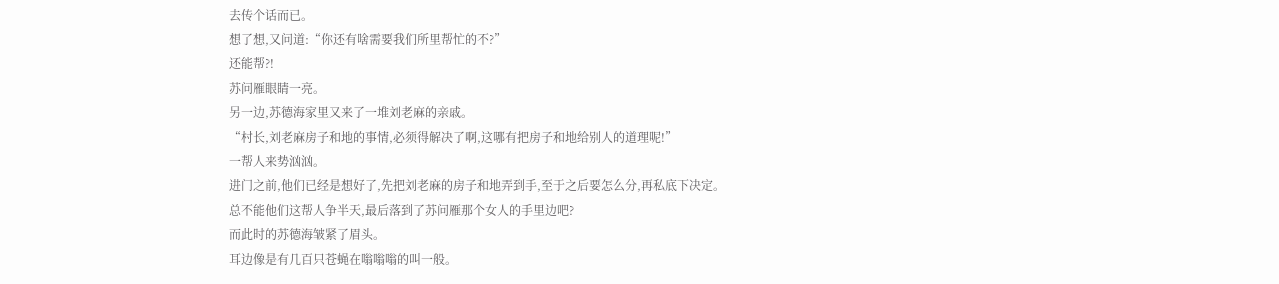去传个话而已。
想了想,又问道:“你还有啥需要我们所里帮忙的不?”
还能帮?!
苏问雁眼睛一亮。
另一边,苏德海家里又来了一堆刘老麻的亲戚。
“村长,刘老麻房子和地的事情,必须得解决了啊,这哪有把房子和地给别人的道理呢!”
一帮人来势汹汹。
进门之前,他们已经是想好了,先把刘老麻的房子和地弄到手,至于之后要怎么分,再私底下决定。
总不能他们这帮人争半天,最后落到了苏问雁那个女人的手里边吧?
而此时的苏德海皱紧了眉头。
耳边像是有几百只苍蝇在嗡嗡嗡的叫一般。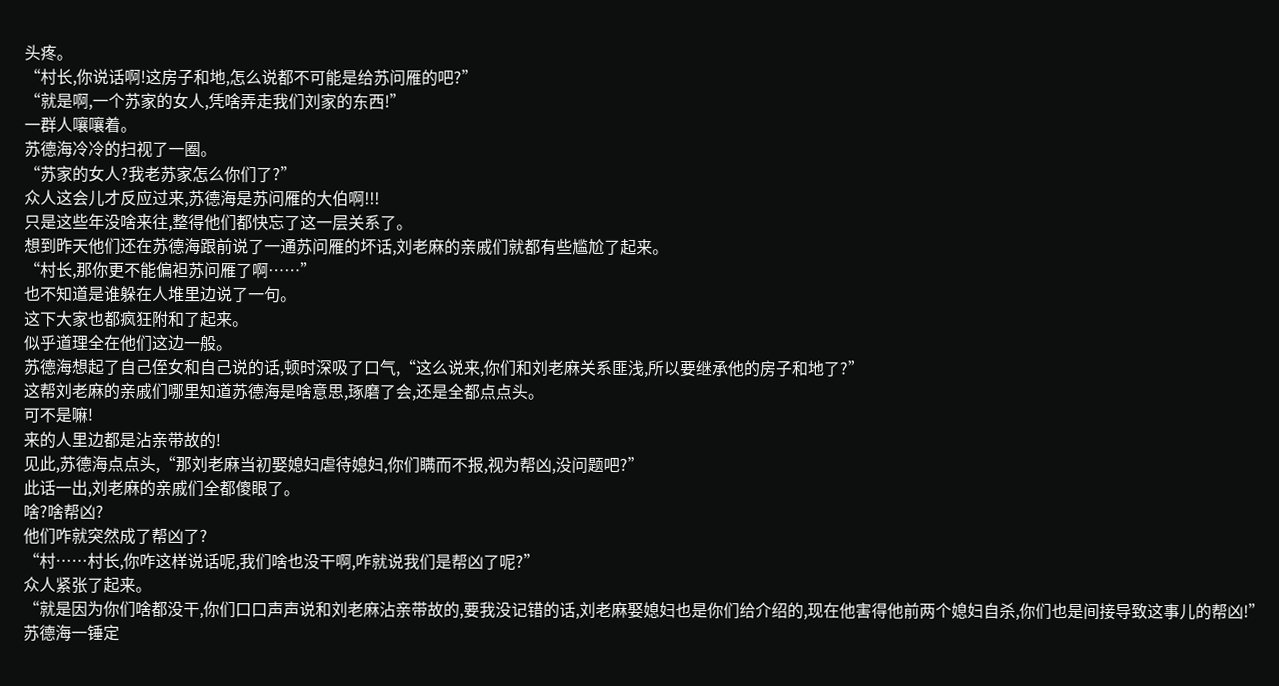头疼。
“村长,你说话啊!这房子和地,怎么说都不可能是给苏问雁的吧?”
“就是啊,一个苏家的女人,凭啥弄走我们刘家的东西!”
一群人嚷嚷着。
苏德海冷冷的扫视了一圈。
“苏家的女人?我老苏家怎么你们了?”
众人这会儿才反应过来,苏德海是苏问雁的大伯啊!!!
只是这些年没啥来往,整得他们都快忘了这一层关系了。
想到昨天他们还在苏德海跟前说了一通苏问雁的坏话,刘老麻的亲戚们就都有些尴尬了起来。
“村长,那你更不能偏袒苏问雁了啊……”
也不知道是谁躲在人堆里边说了一句。
这下大家也都疯狂附和了起来。
似乎道理全在他们这边一般。
苏德海想起了自己侄女和自己说的话,顿时深吸了口气,“这么说来,你们和刘老麻关系匪浅,所以要继承他的房子和地了?”
这帮刘老麻的亲戚们哪里知道苏德海是啥意思,琢磨了会,还是全都点点头。
可不是嘛!
来的人里边都是沾亲带故的!
见此,苏德海点点头,“那刘老麻当初娶媳妇虐待媳妇,你们瞒而不报,视为帮凶,没问题吧?”
此话一出,刘老麻的亲戚们全都傻眼了。
啥?啥帮凶?
他们咋就突然成了帮凶了?
“村……村长,你咋这样说话呢,我们啥也没干啊,咋就说我们是帮凶了呢?”
众人紧张了起来。
“就是因为你们啥都没干,你们口口声声说和刘老麻沾亲带故的,要我没记错的话,刘老麻娶媳妇也是你们给介绍的,现在他害得他前两个媳妇自杀,你们也是间接导致这事儿的帮凶!”
苏德海一锤定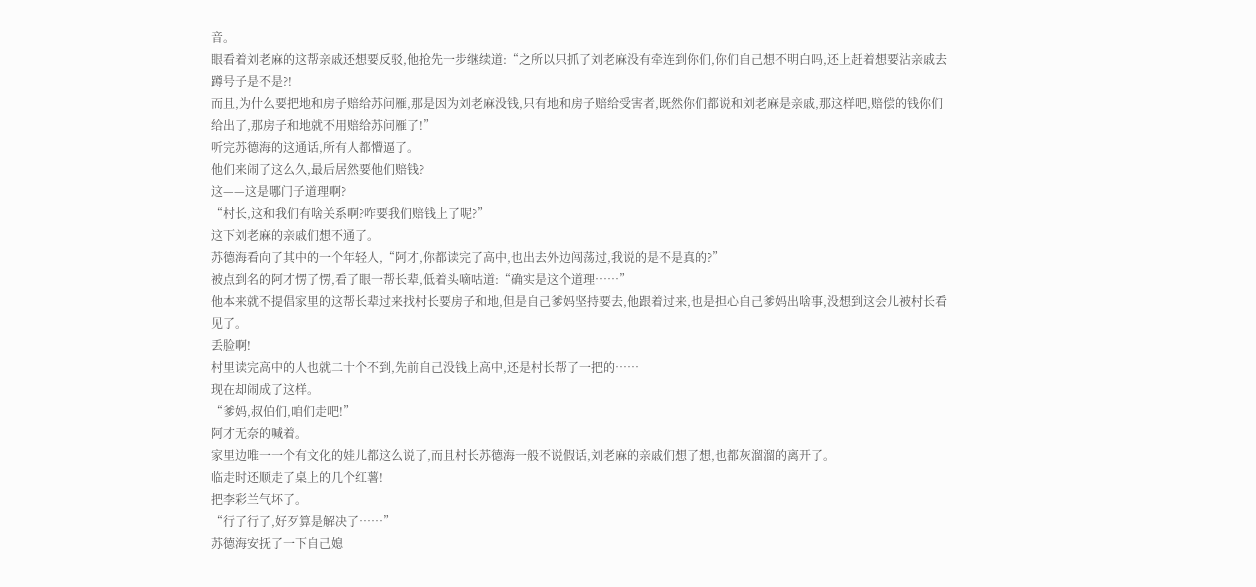音。
眼看着刘老麻的这帮亲戚还想要反驳,他抢先一步继续道:“之所以只抓了刘老麻没有牵连到你们,你们自己想不明白吗,还上赶着想要沾亲戚去蹲号子是不是?!
而且,为什么要把地和房子赔给苏问雁,那是因为刘老麻没钱,只有地和房子赔给受害者,既然你们都说和刘老麻是亲戚,那这样吧,赔偿的钱你们给出了,那房子和地就不用赔给苏问雁了!”
听完苏德海的这通话,所有人都懵逼了。
他们来闹了这么久,最后居然要他们赔钱?
这——这是哪门子道理啊?
“村长,这和我们有啥关系啊?咋要我们赔钱上了呢?”
这下刘老麻的亲戚们想不通了。
苏德海看向了其中的一个年轻人,“阿才,你都读完了高中,也出去外边闯荡过,我说的是不是真的?”
被点到名的阿才愣了愣,看了眼一帮长辈,低着头嘀咕道:“确实是这个道理……”
他本来就不提倡家里的这帮长辈过来找村长要房子和地,但是自己爹妈坚持要去,他跟着过来,也是担心自己爹妈出啥事,没想到这会儿被村长看见了。
丢脸啊!
村里读完高中的人也就二十个不到,先前自己没钱上高中,还是村长帮了一把的……
现在却闹成了这样。
“爹妈,叔伯们,咱们走吧!”
阿才无奈的喊着。
家里边唯一一个有文化的娃儿都这么说了,而且村长苏德海一般不说假话,刘老麻的亲戚们想了想,也都灰溜溜的离开了。
临走时还顺走了桌上的几个红薯!
把李彩兰气坏了。
“行了行了,好歹算是解决了……”
苏德海安抚了一下自己媳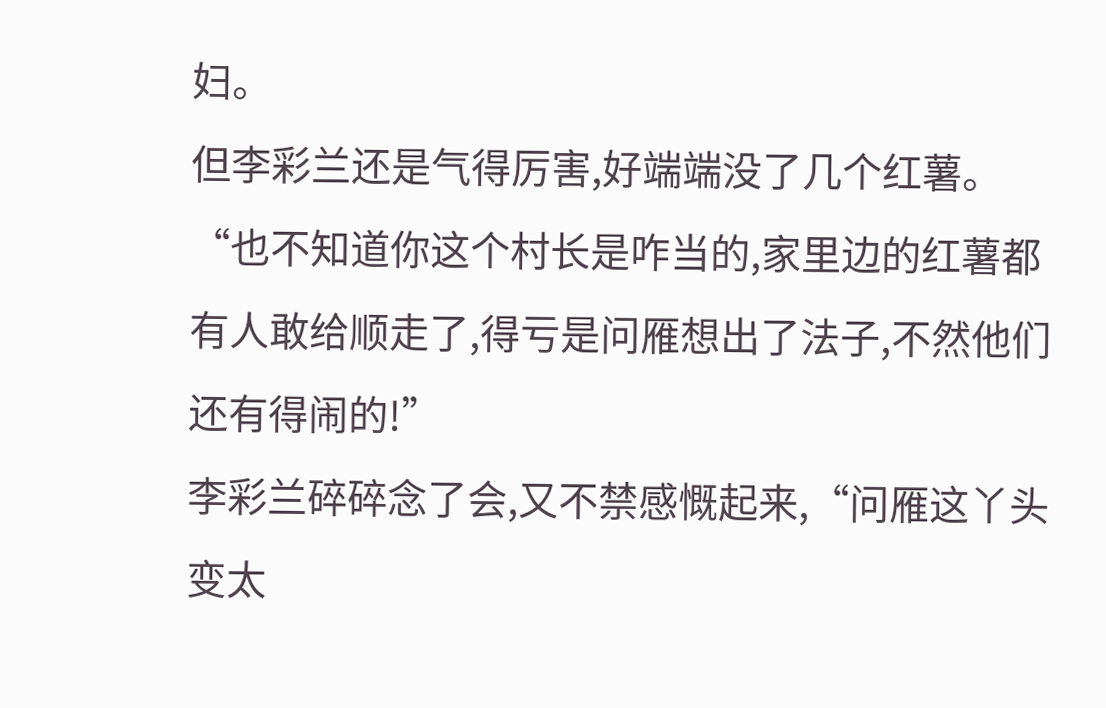妇。
但李彩兰还是气得厉害,好端端没了几个红薯。
“也不知道你这个村长是咋当的,家里边的红薯都有人敢给顺走了,得亏是问雁想出了法子,不然他们还有得闹的!”
李彩兰碎碎念了会,又不禁感慨起来,“问雁这丫头变太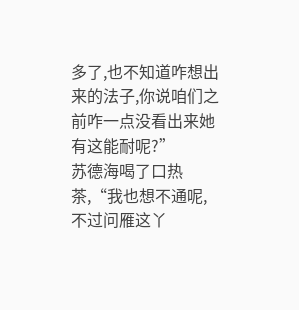多了,也不知道咋想出来的法子,你说咱们之前咋一点没看出来她有这能耐呢?”
苏德海喝了口热茶,“我也想不通呢,不过问雁这丫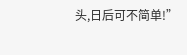头,日后可不简单!”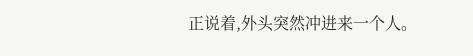正说着,外头突然冲进来一个人。